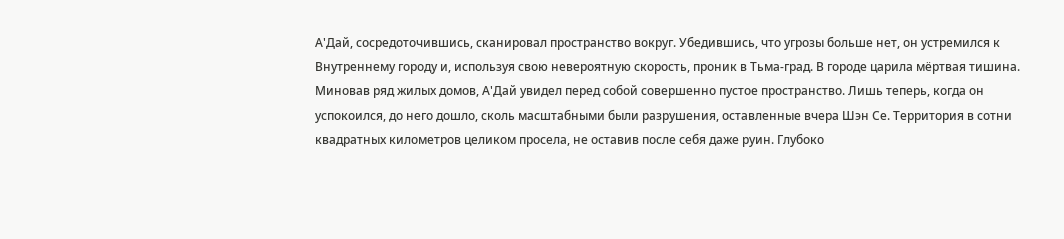А'Дай, сосредоточившись, сканировал пространство вокруг. Убедившись, что угрозы больше нет, он устремился к Внутреннему городу и, используя свою невероятную скорость, проник в Тьма-град. В городе царила мёртвая тишина. Миновав ряд жилых домов, А'Дай увидел перед собой совершенно пустое пространство. Лишь теперь, когда он успокоился, до него дошло, сколь масштабными были разрушения, оставленные вчера Шэн Се. Территория в сотни квадратных километров целиком просела, не оставив после себя даже руин. Глубоко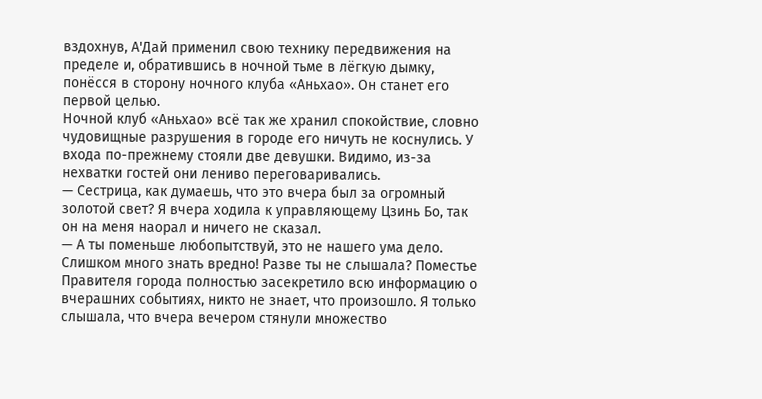вздохнув, А'Дай применил свою технику передвижения на пределе и, обратившись в ночной тьме в лёгкую дымку, понёсся в сторону ночного клуба «Аньхао». Он станет его первой целью.
Ночной клуб «Аньхао» всё так же хранил спокойствие, словно чудовищные разрушения в городе его ничуть не коснулись. У входа по-прежнему стояли две девушки. Видимо, из-за нехватки гостей они лениво переговаривались.
— Сестрица, как думаешь, что это вчера был за огромный золотой свет? Я вчера ходила к управляющему Цзинь Бо, так он на меня наорал и ничего не сказал.
— А ты поменьше любопытствуй, это не нашего ума дело. Слишком много знать вредно! Разве ты не слышала? Поместье Правителя города полностью засекретило всю информацию о вчерашних событиях, никто не знает, что произошло. Я только слышала, что вчера вечером стянули множество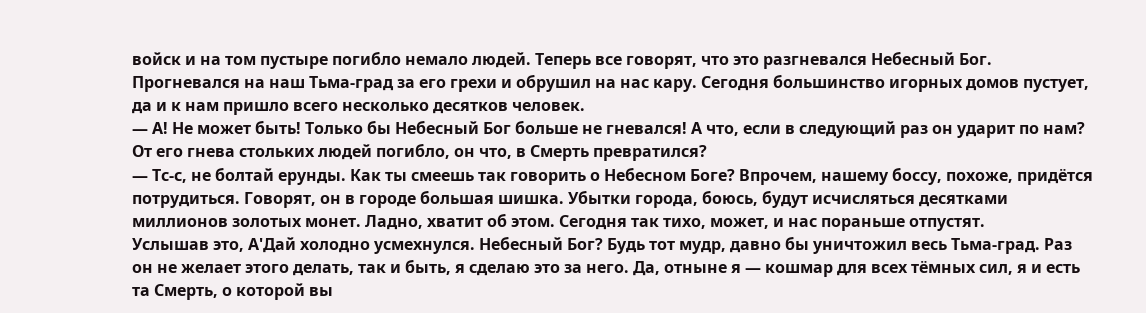войск и на том пустыре погибло немало людей. Теперь все говорят, что это разгневался Небесный Бог. Прогневался на наш Тьма-град за его грехи и обрушил на нас кару. Сегодня большинство игорных домов пустует, да и к нам пришло всего несколько десятков человек.
— А! Не может быть! Только бы Небесный Бог больше не гневался! А что, если в следующий раз он ударит по нам? От его гнева стольких людей погибло, он что, в Смерть превратился?
— Тс-с, не болтай ерунды. Как ты смеешь так говорить о Небесном Боге? Впрочем, нашему боссу, похоже, придётся потрудиться. Говорят, он в городе большая шишка. Убытки города, боюсь, будут исчисляться десятками миллионов золотых монет. Ладно, хватит об этом. Сегодня так тихо, может, и нас пораньше отпустят.
Услышав это, А'Дай холодно усмехнулся. Небесный Бог? Будь тот мудр, давно бы уничтожил весь Тьма-град. Раз он не желает этого делать, так и быть, я сделаю это за него. Да, отныне я — кошмар для всех тёмных сил, я и есть та Смерть, о которой вы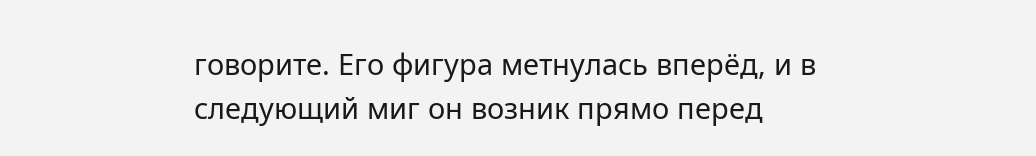говорите. Его фигура метнулась вперёд, и в следующий миг он возник прямо перед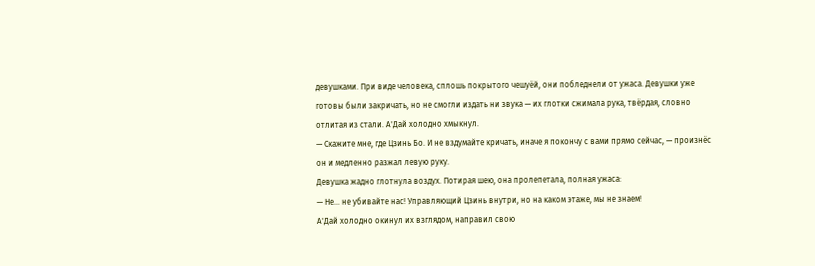девушками. При виде человека, сплошь покрытого чешуёй, они побледнели от ужаса. Девушки уже готовы были закричать, но не смогли издать ни звука — их глотки сжимала рука, твёрдая, словно отлитая из стали. А'Дай холодно хмыкнул.
— Скажите мне, где Цзинь Бо. И не вздумайте кричать, иначе я покончу с вами прямо сейчас, — произнёс он и медленно разжал левую руку.
Девушка жадно глотнула воздух. Потирая шею, она пролепетала, полная ужаса:
— Не... не убивайте нас! Управляющий Цзинь внутри, но на каком этаже, мы не знаем!
А'Дай холодно окинул их взглядом, направил свою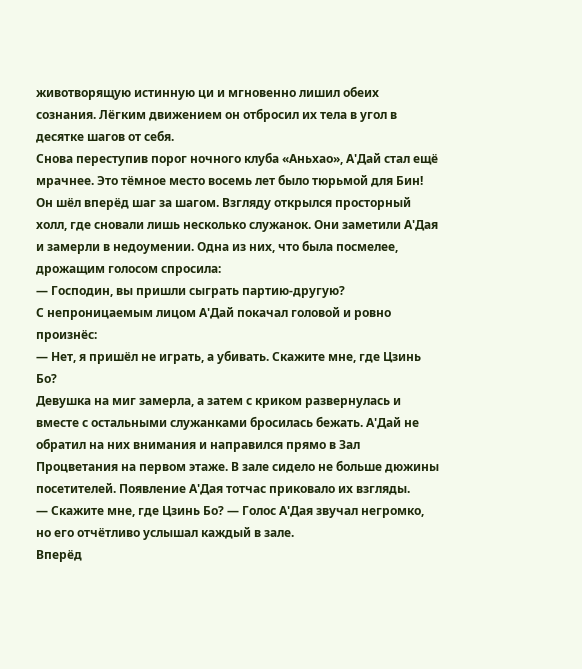животворящую истинную ци и мгновенно лишил обеих сознания. Лёгким движением он отбросил их тела в угол в десятке шагов от себя.
Снова переступив порог ночного клуба «Аньхао», А'Дай стал ещё мрачнее. Это тёмное место восемь лет было тюрьмой для Бин! Он шёл вперёд шаг за шагом. Взгляду открылся просторный холл, где сновали лишь несколько служанок. Они заметили А'Дая и замерли в недоумении. Одна из них, что была посмелее, дрожащим голосом спросила:
— Господин, вы пришли сыграть партию-другую?
С непроницаемым лицом А'Дай покачал головой и ровно произнёс:
— Нет, я пришёл не играть, а убивать. Скажите мне, где Цзинь Бо?
Девушка на миг замерла, а затем с криком развернулась и вместе с остальными служанками бросилась бежать. А'Дай не обратил на них внимания и направился прямо в Зал Процветания на первом этаже. В зале сидело не больше дюжины посетителей. Появление А'Дая тотчас приковало их взгляды.
— Скажите мне, где Цзинь Бо? — Голос А'Дая звучал негромко, но его отчётливо услышал каждый в зале.
Вперёд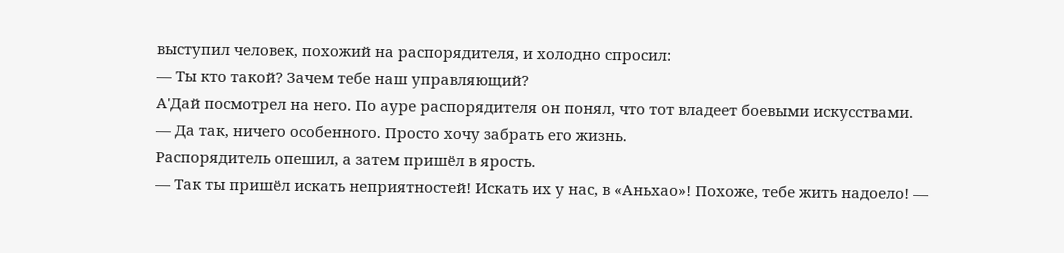выступил человек, похожий на распорядителя, и холодно спросил:
— Ты кто такой? Зачем тебе наш управляющий?
А'Дай посмотрел на него. По ауре распорядителя он понял, что тот владеет боевыми искусствами.
— Да так, ничего особенного. Просто хочу забрать его жизнь.
Распорядитель опешил, а затем пришёл в ярость.
— Так ты пришёл искать неприятностей! Искать их у нас, в «Аньхао»! Похоже, тебе жить надоело! —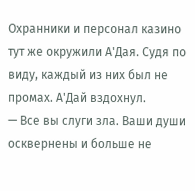Охранники и персонал казино тут же окружили А'Дая. Судя по виду, каждый из них был не промах. А'Дай вздохнул.
— Все вы слуги зла. Ваши души осквернены и больше не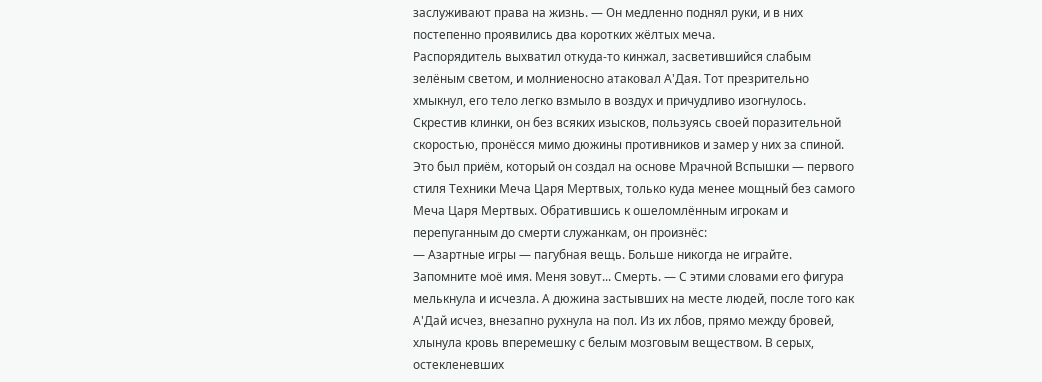заслуживают права на жизнь. — Он медленно поднял руки, и в них постепенно проявились два коротких жёлтых меча.
Распорядитель выхватил откуда-то кинжал, засветившийся слабым зелёным светом, и молниеносно атаковал А'Дая. Тот презрительно хмыкнул, его тело легко взмыло в воздух и причудливо изогнулось. Скрестив клинки, он без всяких изысков, пользуясь своей поразительной скоростью, пронёсся мимо дюжины противников и замер у них за спиной. Это был приём, который он создал на основе Мрачной Вспышки — первого стиля Техники Меча Царя Мертвых, только куда менее мощный без самого Меча Царя Мертвых. Обратившись к ошеломлённым игрокам и перепуганным до смерти служанкам, он произнёс:
— Азартные игры — пагубная вещь. Больше никогда не играйте. Запомните моё имя. Меня зовут... Смерть. — С этими словами его фигура мелькнула и исчезла. А дюжина застывших на месте людей, после того как А'Дай исчез, внезапно рухнула на пол. Из их лбов, прямо между бровей, хлынула кровь вперемешку с белым мозговым веществом. В серых, остекленевших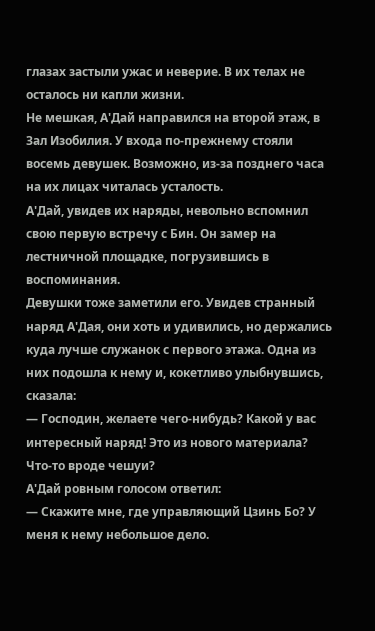глазах застыли ужас и неверие. В их телах не осталось ни капли жизни.
Не мешкая, А'Дай направился на второй этаж, в Зал Изобилия. У входа по-прежнему стояли восемь девушек. Возможно, из-за позднего часа на их лицах читалась усталость.
А'Дай, увидев их наряды, невольно вспомнил свою первую встречу с Бин. Он замер на лестничной площадке, погрузившись в воспоминания.
Девушки тоже заметили его. Увидев странный наряд А'Дая, они хоть и удивились, но держались куда лучше служанок с первого этажа. Одна из них подошла к нему и, кокетливо улыбнувшись, сказала:
— Господин, желаете чего-нибудь? Какой у вас интересный наряд! Это из нового материала? Что-то вроде чешуи?
А'Дай ровным голосом ответил:
— Скажите мне, где управляющий Цзинь Бо? У меня к нему небольшое дело.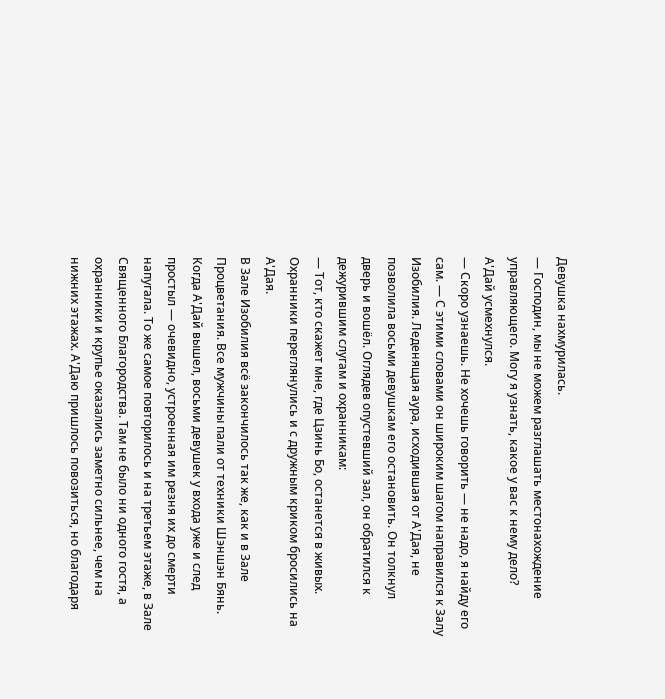Девушка нахмурилась.
— Господин, мы не можем разглашать местонахождение управляющего. Могу я узнать, какое у вас к нему дело?
А'Дай усмехнулся.
— Скоро узнаешь. Не хочешь говорить — не надо, я найду его сам. — С этими словами он широким шагом направился к Залу Изобилия. Леденящая аура, исходившая от А'Дая, не позволила восьми девушкам его остановить. Он толкнул дверь и вошёл. Оглядев опустевший зал, он обратился к дежурившим слугам и охранникам:
— Тот, кто скажет мне, где Цзинь Бо, останется в живых.
Охранники переглянулись и с дружным криком бросились на А'Дая.
В Зале Изобилия всё закончилось так же, как и в Зале Процветания. Все мужчины пали от техники Шэншэн Бянь. Когда А'Дай вышел, восьми девушек у входа уже и след простыл — очевидно, устроенная им резня их до смерти напугала. То же самое повторилось и на третьем этаже, в Зале Священного Благородства. Там не было ни одного гостя, а охранники и крупье оказались заметно сильнее, чем на нижних этажах. А'Даю пришлось повозиться, но благодаря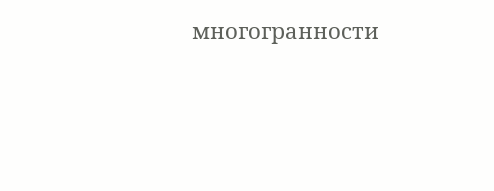многогранности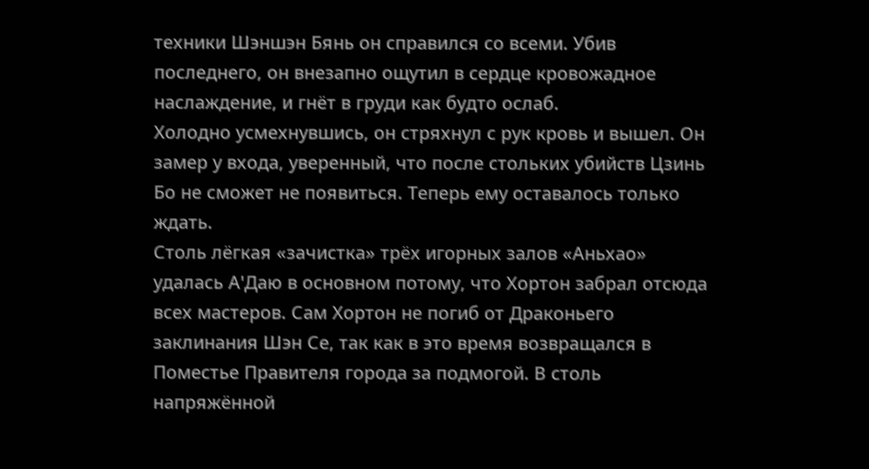техники Шэншэн Бянь он справился со всеми. Убив последнего, он внезапно ощутил в сердце кровожадное наслаждение, и гнёт в груди как будто ослаб.
Холодно усмехнувшись, он стряхнул с рук кровь и вышел. Он замер у входа, уверенный, что после стольких убийств Цзинь Бо не сможет не появиться. Теперь ему оставалось только ждать.
Столь лёгкая «зачистка» трёх игорных залов «Аньхао» удалась А'Даю в основном потому, что Хортон забрал отсюда всех мастеров. Сам Хортон не погиб от Драконьего заклинания Шэн Се, так как в это время возвращался в Поместье Правителя города за подмогой. В столь напряжённой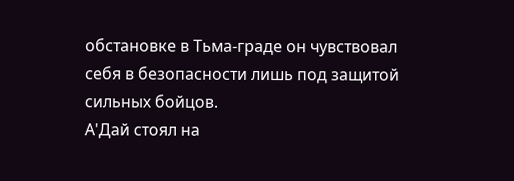обстановке в Тьма-граде он чувствовал себя в безопасности лишь под защитой сильных бойцов.
А'Дай стоял на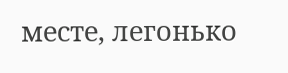месте, легонько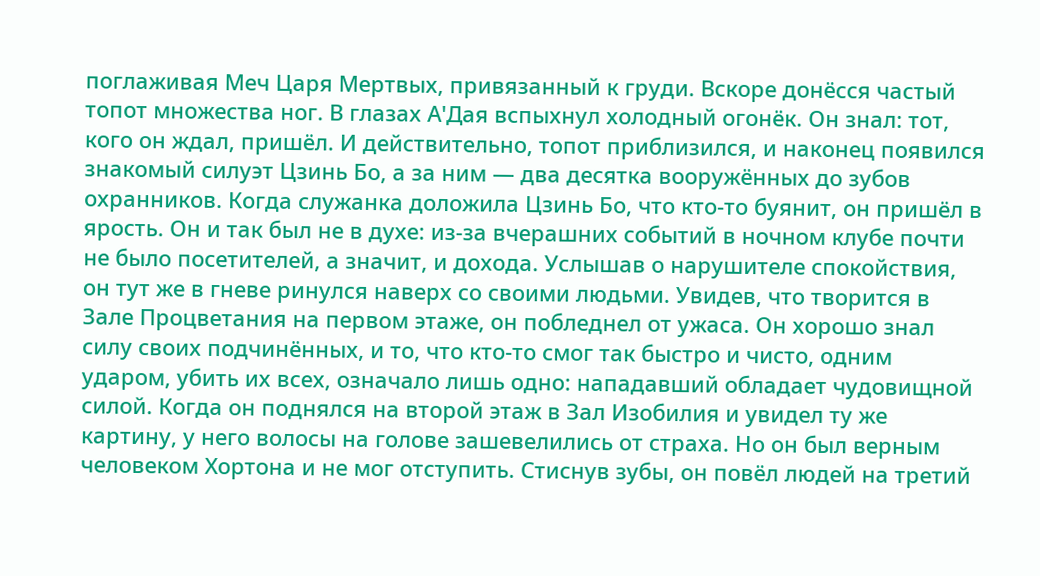поглаживая Меч Царя Мертвых, привязанный к груди. Вскоре донёсся частый топот множества ног. В глазах А'Дая вспыхнул холодный огонёк. Он знал: тот, кого он ждал, пришёл. И действительно, топот приблизился, и наконец появился знакомый силуэт Цзинь Бо, а за ним — два десятка вооружённых до зубов охранников. Когда служанка доложила Цзинь Бо, что кто-то буянит, он пришёл в ярость. Он и так был не в духе: из-за вчерашних событий в ночном клубе почти не было посетителей, а значит, и дохода. Услышав о нарушителе спокойствия, он тут же в гневе ринулся наверх со своими людьми. Увидев, что творится в Зале Процветания на первом этаже, он побледнел от ужаса. Он хорошо знал силу своих подчинённых, и то, что кто-то смог так быстро и чисто, одним ударом, убить их всех, означало лишь одно: нападавший обладает чудовищной силой. Когда он поднялся на второй этаж в Зал Изобилия и увидел ту же картину, у него волосы на голове зашевелились от страха. Но он был верным человеком Хортона и не мог отступить. Стиснув зубы, он повёл людей на третий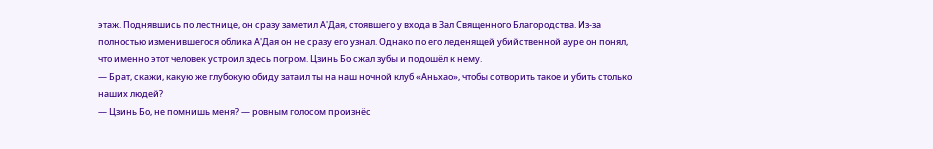этаж. Поднявшись по лестнице, он сразу заметил А'Дая, стоявшего у входа в Зал Священного Благородства. Из-за полностью изменившегося облика А'Дая он не сразу его узнал. Однако по его леденящей убийственной ауре он понял, что именно этот человек устроил здесь погром. Цзинь Бо сжал зубы и подошёл к нему.
— Брат, скажи, какую же глубокую обиду затаил ты на наш ночной клуб «Аньхао», чтобы сотворить такое и убить столько наших людей?
— Цзинь Бо, не помнишь меня? — ровным голосом произнёс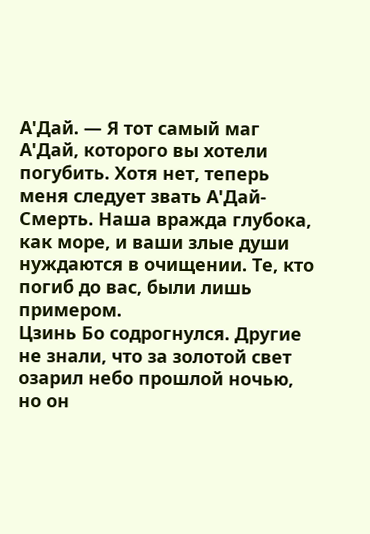А'Дай. — Я тот самый маг А'Дай, которого вы хотели погубить. Хотя нет, теперь меня следует звать А'Дай-Смерть. Наша вражда глубока, как море, и ваши злые души нуждаются в очищении. Те, кто погиб до вас, были лишь примером.
Цзинь Бо содрогнулся. Другие не знали, что за золотой свет озарил небо прошлой ночью, но он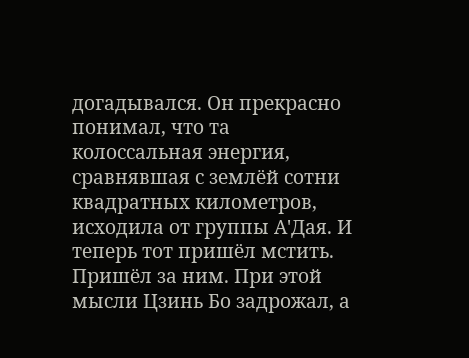догадывался. Он прекрасно понимал, что та колоссальная энергия, сравнявшая с землёй сотни квадратных километров, исходила от группы А'Дая. И теперь тот пришёл мстить. Пришёл за ним. При этой мысли Цзинь Бо задрожал, а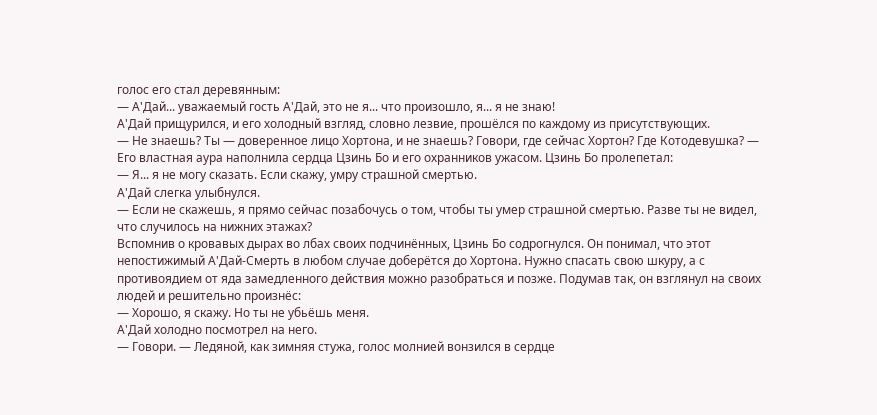голос его стал деревянным:
— А'Дай... уважаемый гость А'Дай, это не я... что произошло, я... я не знаю!
А'Дай прищурился, и его холодный взгляд, словно лезвие, прошёлся по каждому из присутствующих.
— Не знаешь? Ты — доверенное лицо Хортона, и не знаешь? Говори, где сейчас Хортон? Где Котодевушка? — Его властная аура наполнила сердца Цзинь Бо и его охранников ужасом. Цзинь Бо пролепетал:
— Я... я не могу сказать. Если скажу, умру страшной смертью.
А'Дай слегка улыбнулся.
— Если не скажешь, я прямо сейчас позабочусь о том, чтобы ты умер страшной смертью. Разве ты не видел, что случилось на нижних этажах?
Вспомнив о кровавых дырах во лбах своих подчинённых, Цзинь Бо содрогнулся. Он понимал, что этот непостижимый А'Дай-Смерть в любом случае доберётся до Хортона. Нужно спасать свою шкуру, а с противоядием от яда замедленного действия можно разобраться и позже. Подумав так, он взглянул на своих людей и решительно произнёс:
— Хорошо, я скажу. Но ты не убьёшь меня.
А'Дай холодно посмотрел на него.
— Говори. — Ледяной, как зимняя стужа, голос молнией вонзился в сердце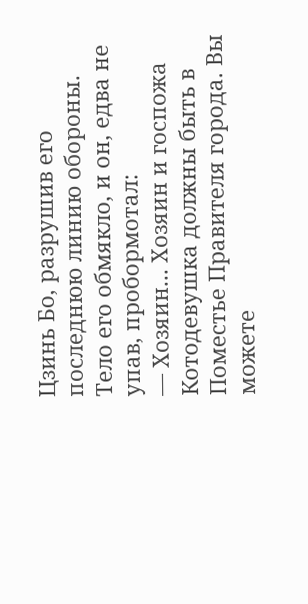Цзинь Бо, разрушив его последнюю линию обороны. Тело его обмякло, и он, едва не упав, пробормотал:
— Хозяин... Хозяин и госпожа Котодевушка должны быть в Поместье Правителя города. Вы можете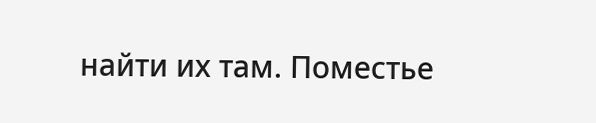найти их там. Поместье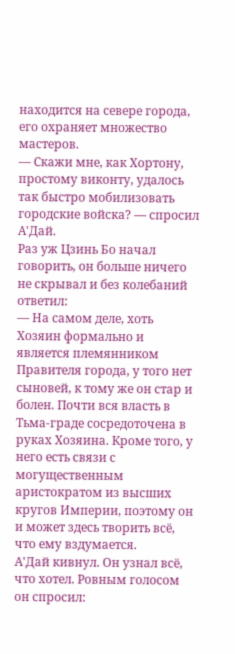находится на севере города, его охраняет множество мастеров.
— Скажи мне, как Хортону, простому виконту, удалось так быстро мобилизовать городские войска? — спросил А'Дай.
Раз уж Цзинь Бо начал говорить, он больше ничего не скрывал и без колебаний ответил:
— На самом деле, хоть Хозяин формально и является племянником Правителя города, у того нет сыновей, к тому же он стар и болен. Почти вся власть в Тьма-граде сосредоточена в руках Хозяина. Кроме того, у него есть связи с могущественным аристократом из высших кругов Империи, поэтому он и может здесь творить всё, что ему вздумается.
А'Дай кивнул. Он узнал всё, что хотел. Ровным голосом он спросил: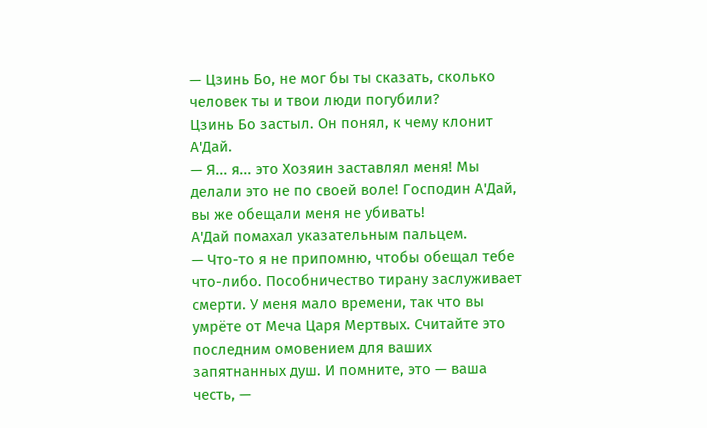— Цзинь Бо, не мог бы ты сказать, сколько человек ты и твои люди погубили?
Цзинь Бо застыл. Он понял, к чему клонит А'Дай.
— Я... я... это Хозяин заставлял меня! Мы делали это не по своей воле! Господин А'Дай, вы же обещали меня не убивать!
А'Дай помахал указательным пальцем.
— Что-то я не припомню, чтобы обещал тебе что-либо. Пособничество тирану заслуживает смерти. У меня мало времени, так что вы умрёте от Меча Царя Мертвых. Считайте это последним омовением для ваших запятнанных душ. И помните, это — ваша честь, —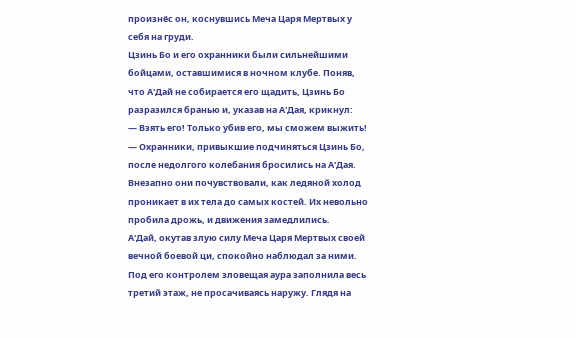произнёс он, коснувшись Меча Царя Мертвых у себя на груди.
Цзинь Бо и его охранники были сильнейшими бойцами, оставшимися в ночном клубе. Поняв, что А'Дай не собирается его щадить, Цзинь Бо разразился бранью и, указав на А'Дая, крикнул:
— Взять его! Только убив его, мы сможем выжить! — Охранники, привыкшие подчиняться Цзинь Бо, после недолгого колебания бросились на А'Дая. Внезапно они почувствовали, как ледяной холод проникает в их тела до самых костей. Их невольно пробила дрожь, и движения замедлились.
А'Дай, окутав злую силу Меча Царя Мертвых своей вечной боевой ци, спокойно наблюдал за ними. Под его контролем зловещая аура заполнила весь третий этаж, не просачиваясь наружу. Глядя на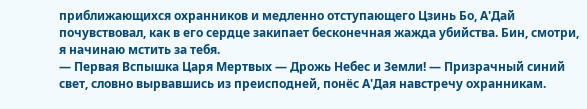приближающихся охранников и медленно отступающего Цзинь Бо, А'Дай почувствовал, как в его сердце закипает бесконечная жажда убийства. Бин, смотри, я начинаю мстить за тебя.
— Первая Вспышка Царя Мертвых — Дрожь Небес и Земли! — Призрачный синий свет, словно вырвавшись из преисподней, понёс А'Дая навстречу охранникам.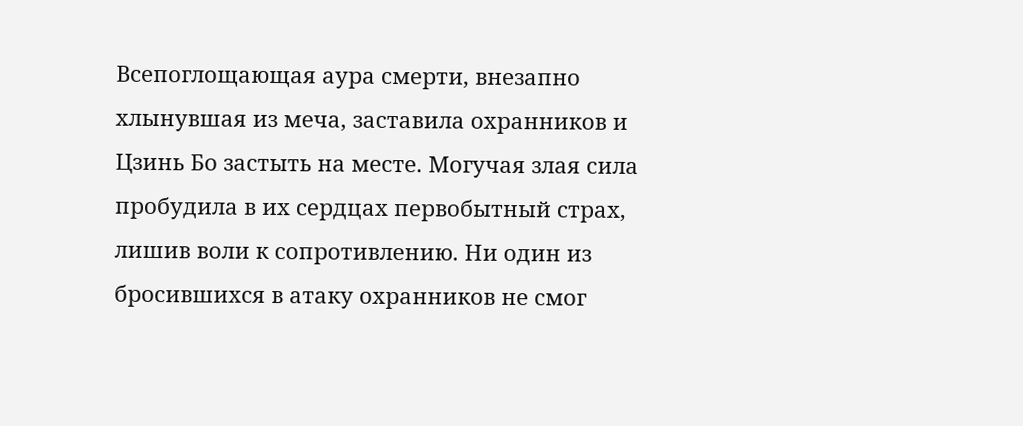Всепоглощающая аура смерти, внезапно хлынувшая из меча, заставила охранников и Цзинь Бо застыть на месте. Могучая злая сила пробудила в их сердцах первобытный страх, лишив воли к сопротивлению. Ни один из бросившихся в атаку охранников не смог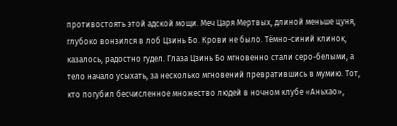противостоять этой адской мощи. Меч Царя Мертвых, длиной меньше цуня, глубоко вонзился в лоб Цзинь Бо. Крови не было. Тёмно-синий клинок, казалось, радостно гудел. Глаза Цзинь Бо мгновенно стали серо-белыми, а тело начало усыхать, за несколько мгновений превратившись в мумию. Тот, кто погубил бесчисленное множество людей в ночном клубе «Аньхао»,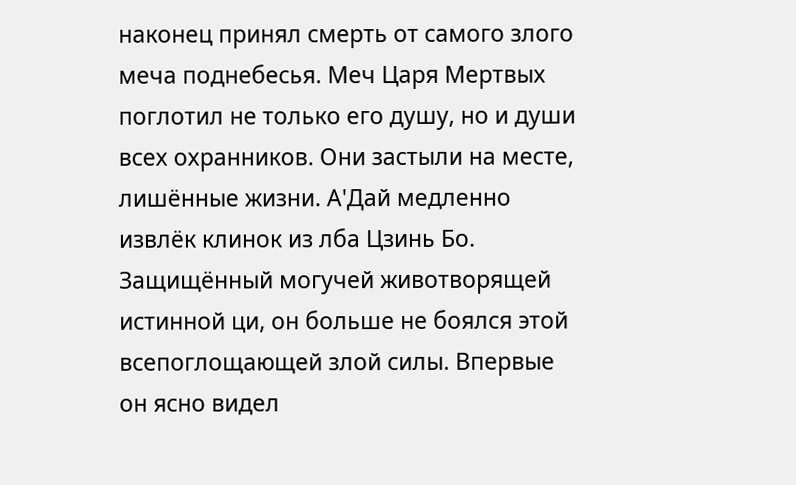наконец принял смерть от самого злого меча поднебесья. Меч Царя Мертвых поглотил не только его душу, но и души всех охранников. Они застыли на месте, лишённые жизни. А'Дай медленно извлёк клинок из лба Цзинь Бо. Защищённый могучей животворящей истинной ци, он больше не боялся этой всепоглощающей злой силы. Впервые он ясно видел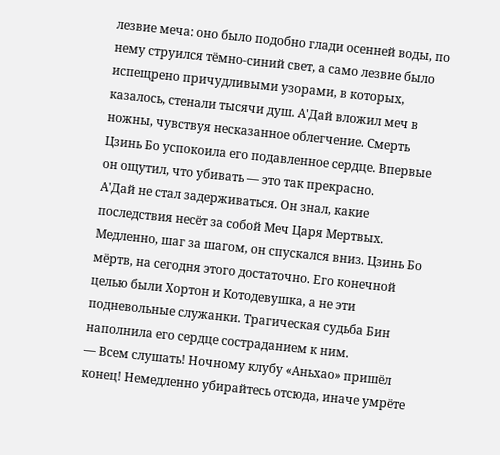лезвие меча: оно было подобно глади осенней воды, по нему струился тёмно-синий свет, а само лезвие было испещрено причудливыми узорами, в которых, казалось, стенали тысячи душ. А'Дай вложил меч в ножны, чувствуя несказанное облегчение. Смерть Цзинь Бо успокоила его подавленное сердце. Впервые он ощутил, что убивать — это так прекрасно.
А'Дай не стал задерживаться. Он знал, какие последствия несёт за собой Меч Царя Мертвых. Медленно, шаг за шагом, он спускался вниз. Цзинь Бо мёртв, на сегодня этого достаточно. Его конечной целью были Хортон и Котодевушка, а не эти подневольные служанки. Трагическая судьба Бин наполнила его сердце состраданием к ним.
— Всем слушать! Ночному клубу «Аньхао» пришёл конец! Немедленно убирайтесь отсюда, иначе умрёте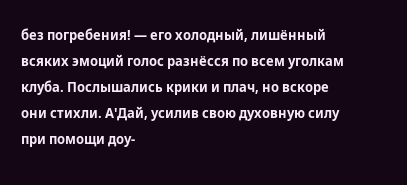без погребения! — его холодный, лишённый всяких эмоций голос разнёсся по всем уголкам клуба. Послышались крики и плач, но вскоре они стихли. А'Дай, усилив свою духовную силу при помощи доу-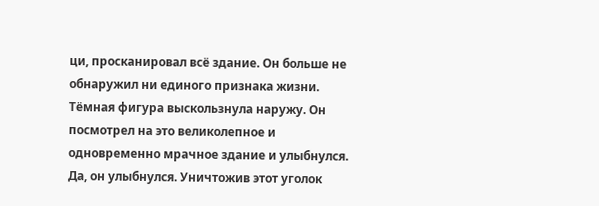ци, просканировал всё здание. Он больше не обнаружил ни единого признака жизни. Тёмная фигура выскользнула наружу. Он посмотрел на это великолепное и одновременно мрачное здание и улыбнулся. Да, он улыбнулся. Уничтожив этот уголок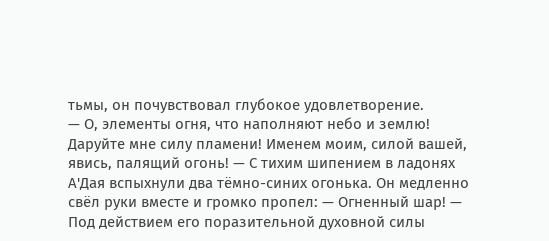тьмы, он почувствовал глубокое удовлетворение.
— О, элементы огня, что наполняют небо и землю! Даруйте мне силу пламени! Именем моим, силой вашей, явись, палящий огонь! — С тихим шипением в ладонях А'Дая вспыхнули два тёмно-синих огонька. Он медленно свёл руки вместе и громко пропел: — Огненный шар! — Под действием его поразительной духовной силы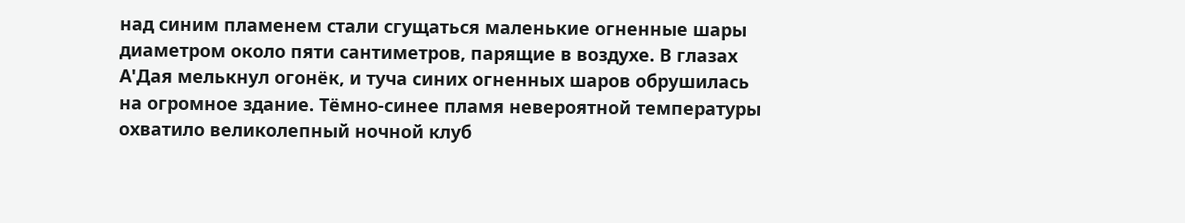над синим пламенем стали сгущаться маленькие огненные шары диаметром около пяти сантиметров, парящие в воздухе. В глазах А'Дая мелькнул огонёк, и туча синих огненных шаров обрушилась на огромное здание. Тёмно-синее пламя невероятной температуры охватило великолепный ночной клуб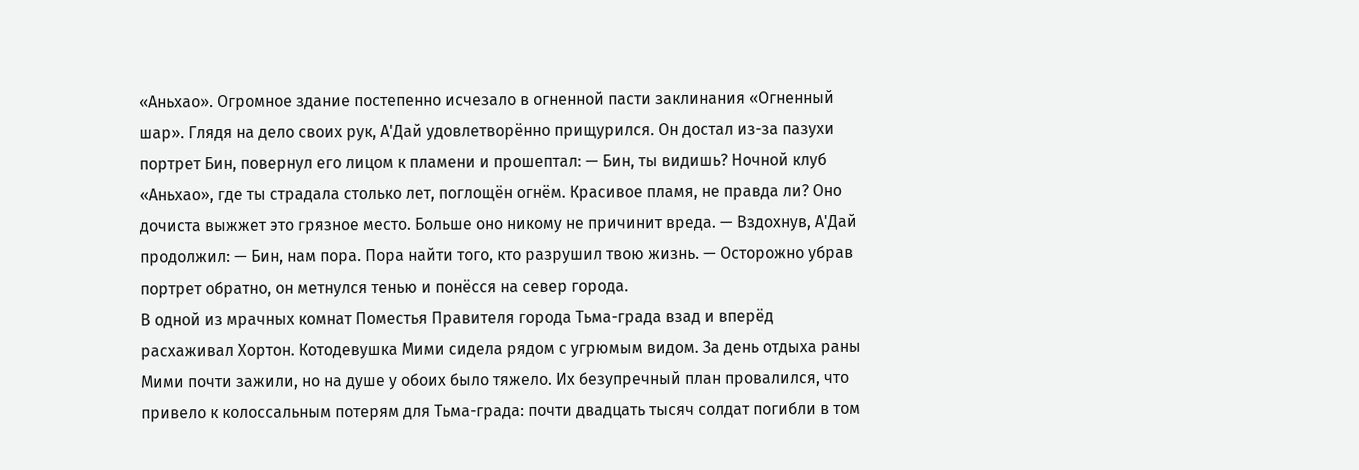«Аньхао». Огромное здание постепенно исчезало в огненной пасти заклинания «Огненный шар». Глядя на дело своих рук, А'Дай удовлетворённо прищурился. Он достал из-за пазухи портрет Бин, повернул его лицом к пламени и прошептал: — Бин, ты видишь? Ночной клуб «Аньхао», где ты страдала столько лет, поглощён огнём. Красивое пламя, не правда ли? Оно дочиста выжжет это грязное место. Больше оно никому не причинит вреда. — Вздохнув, А'Дай продолжил: — Бин, нам пора. Пора найти того, кто разрушил твою жизнь. — Осторожно убрав портрет обратно, он метнулся тенью и понёсся на север города.
В одной из мрачных комнат Поместья Правителя города Тьма-града взад и вперёд расхаживал Хортон. Котодевушка Мими сидела рядом с угрюмым видом. За день отдыха раны Мими почти зажили, но на душе у обоих было тяжело. Их безупречный план провалился, что привело к колоссальным потерям для Тьма-града: почти двадцать тысяч солдат погибли в том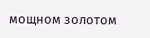мощном золотом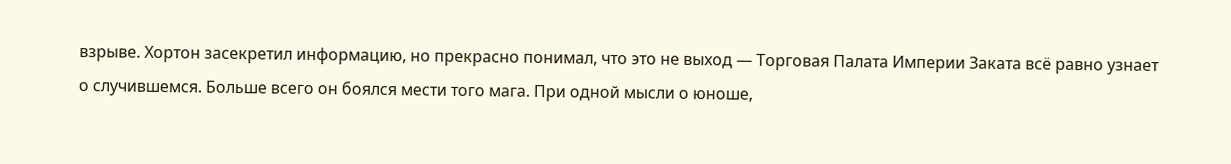взрыве. Хортон засекретил информацию, но прекрасно понимал, что это не выход — Торговая Палата Империи Заката всё равно узнает о случившемся. Больше всего он боялся мести того мага. При одной мысли о юноше,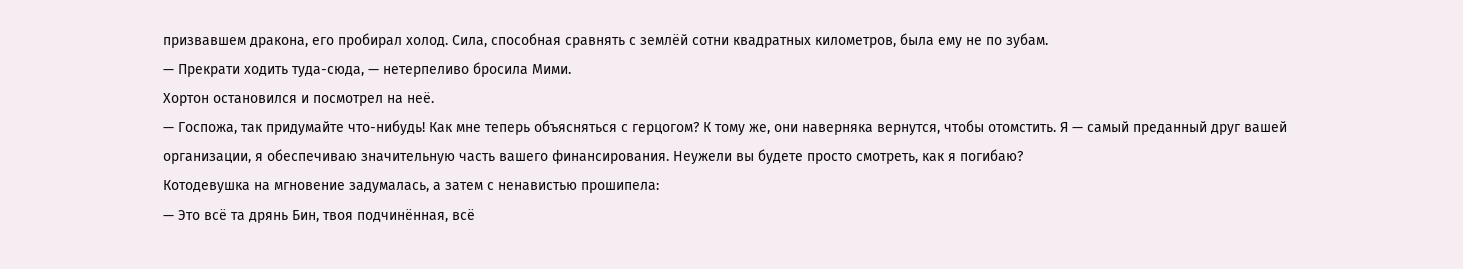призвавшем дракона, его пробирал холод. Сила, способная сравнять с землёй сотни квадратных километров, была ему не по зубам.
— Прекрати ходить туда-сюда, — нетерпеливо бросила Мими.
Хортон остановился и посмотрел на неё.
— Госпожа, так придумайте что-нибудь! Как мне теперь объясняться с герцогом? К тому же, они наверняка вернутся, чтобы отомстить. Я — самый преданный друг вашей организации, я обеспечиваю значительную часть вашего финансирования. Неужели вы будете просто смотреть, как я погибаю?
Котодевушка на мгновение задумалась, а затем с ненавистью прошипела:
— Это всё та дрянь Бин, твоя подчинённая, всё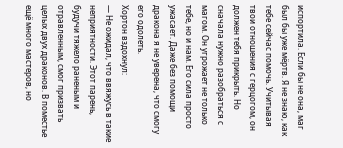испортила. Если бы не она, маг был бы уже мёртв. Я не знаю, как тебе сейчас помочь. Учитывая твои отношения с герцогом, он должен тебя прикрыть. Но сначала нужно разобраться с магом. Он угрожает не только тебе, но и нам. Его сила просто ужасает. Даже без помощи дракона я не уверена, что смогу его одолеть.
Хортон вздохнул:
— Не ожидал, что ввяжусь в такие неприятности. Этот парень, будучи тяжело раненым и отравленным, смог призвать целых двух драконов. В поместье ещё много мастеров, но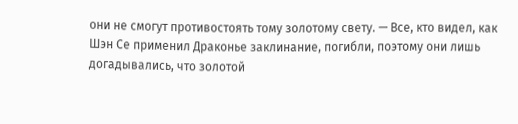они не смогут противостоять тому золотому свету. — Все, кто видел, как Шэн Се применил Драконье заклинание, погибли, поэтому они лишь догадывались, что золотой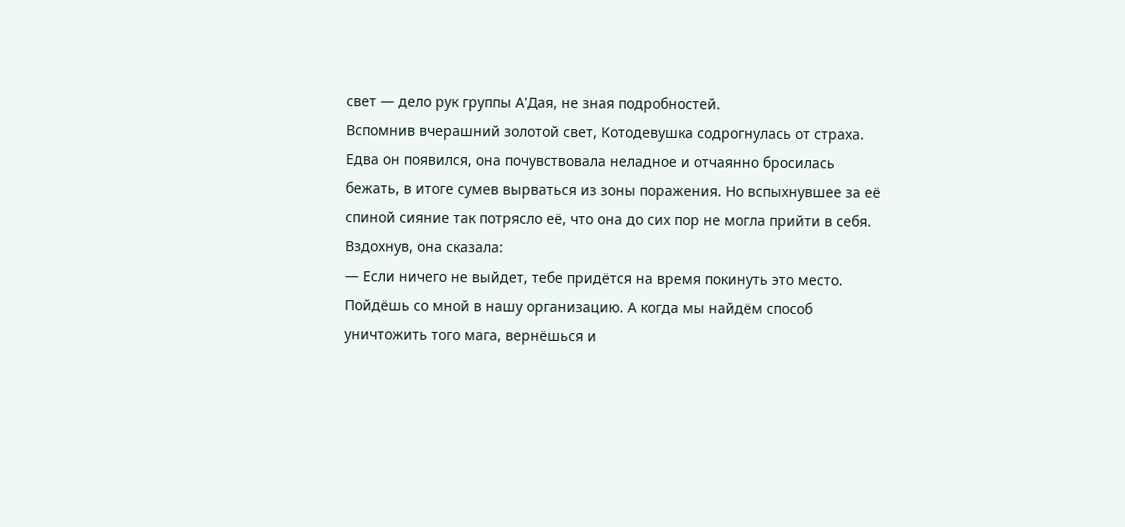свет — дело рук группы А'Дая, не зная подробностей.
Вспомнив вчерашний золотой свет, Котодевушка содрогнулась от страха. Едва он появился, она почувствовала неладное и отчаянно бросилась бежать, в итоге сумев вырваться из зоны поражения. Но вспыхнувшее за её спиной сияние так потрясло её, что она до сих пор не могла прийти в себя. Вздохнув, она сказала:
— Если ничего не выйдет, тебе придётся на время покинуть это место. Пойдёшь со мной в нашу организацию. А когда мы найдём способ уничтожить того мага, вернёшься и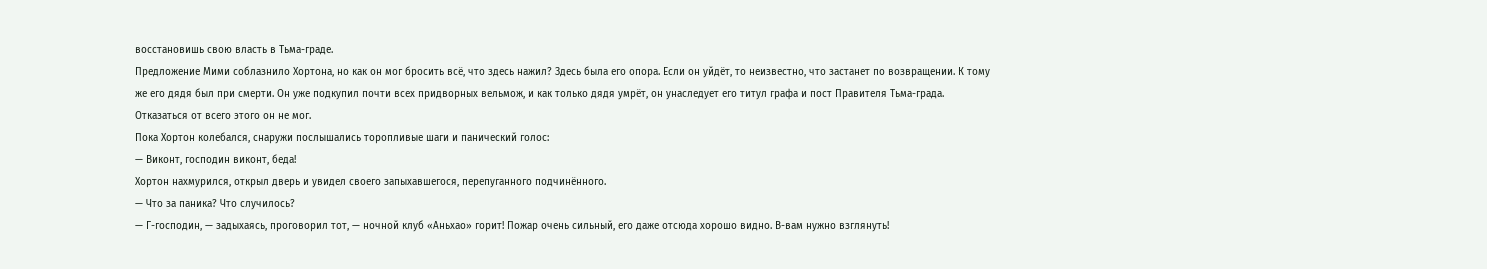восстановишь свою власть в Тьма-граде.
Предложение Мими соблазнило Хортона, но как он мог бросить всё, что здесь нажил? Здесь была его опора. Если он уйдёт, то неизвестно, что застанет по возвращении. К тому же его дядя был при смерти. Он уже подкупил почти всех придворных вельмож, и как только дядя умрёт, он унаследует его титул графа и пост Правителя Тьма-града. Отказаться от всего этого он не мог.
Пока Хортон колебался, снаружи послышались торопливые шаги и панический голос:
— Виконт, господин виконт, беда!
Хортон нахмурился, открыл дверь и увидел своего запыхавшегося, перепуганного подчинённого.
— Что за паника? Что случилось?
— Г-господин, — задыхаясь, проговорил тот, — ночной клуб «Аньхао» горит! Пожар очень сильный, его даже отсюда хорошо видно. В-вам нужно взглянуть!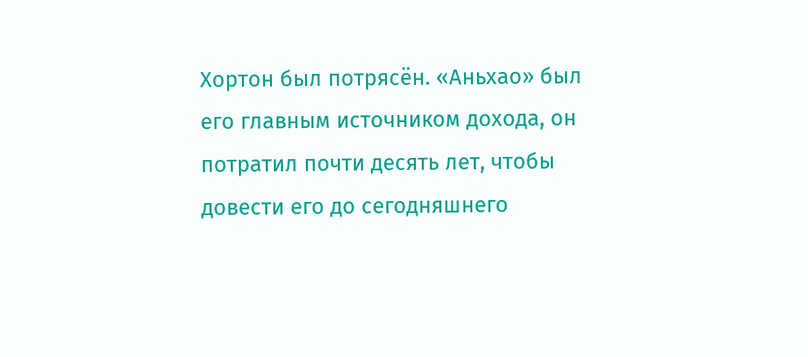Хортон был потрясён. «Аньхао» был его главным источником дохода, он потратил почти десять лет, чтобы довести его до сегодняшнего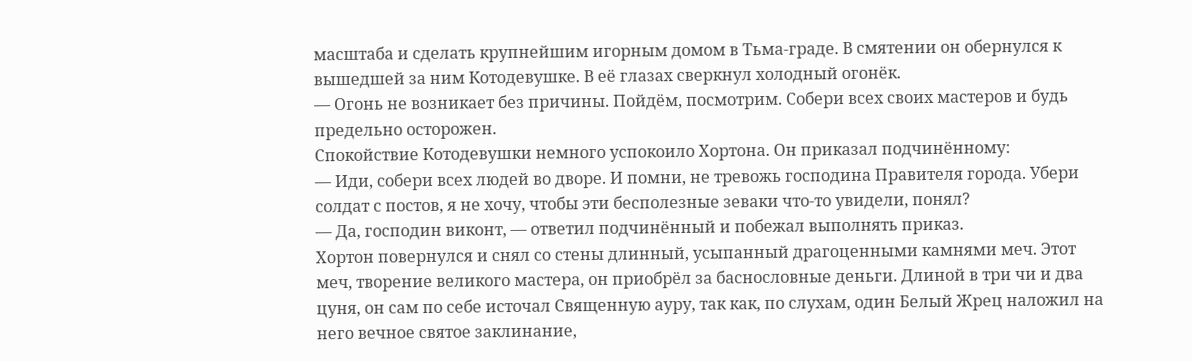масштаба и сделать крупнейшим игорным домом в Тьма-граде. В смятении он обернулся к вышедшей за ним Котодевушке. В её глазах сверкнул холодный огонёк.
— Огонь не возникает без причины. Пойдём, посмотрим. Собери всех своих мастеров и будь предельно осторожен.
Спокойствие Котодевушки немного успокоило Хортона. Он приказал подчинённому:
— Иди, собери всех людей во дворе. И помни, не тревожь господина Правителя города. Убери солдат с постов, я не хочу, чтобы эти бесполезные зеваки что-то увидели, понял?
— Да, господин виконт, — ответил подчинённый и побежал выполнять приказ.
Хортон повернулся и снял со стены длинный, усыпанный драгоценными камнями меч. Этот меч, творение великого мастера, он приобрёл за баснословные деньги. Длиной в три чи и два цуня, он сам по себе источал Священную ауру, так как, по слухам, один Белый Жрец наложил на него вечное святое заклинание,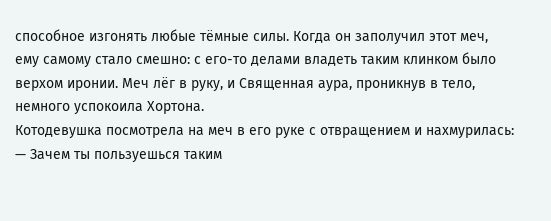способное изгонять любые тёмные силы. Когда он заполучил этот меч, ему самому стало смешно: с его-то делами владеть таким клинком было верхом иронии. Меч лёг в руку, и Священная аура, проникнув в тело, немного успокоила Хортона.
Котодевушка посмотрела на меч в его руке с отвращением и нахмурилась:
— Зачем ты пользуешься таким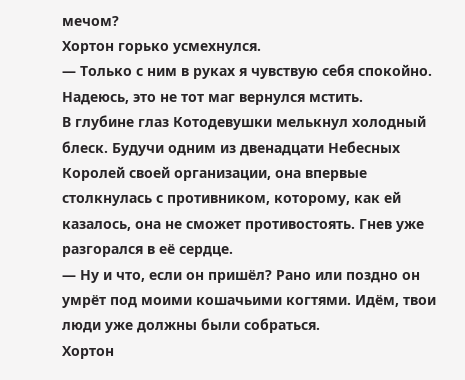мечом?
Хортон горько усмехнулся.
— Только с ним в руках я чувствую себя спокойно. Надеюсь, это не тот маг вернулся мстить.
В глубине глаз Котодевушки мелькнул холодный блеск. Будучи одним из двенадцати Небесных Королей своей организации, она впервые столкнулась с противником, которому, как ей казалось, она не сможет противостоять. Гнев уже разгорался в её сердце.
— Ну и что, если он пришёл? Рано или поздно он умрёт под моими кошачьими когтями. Идём, твои люди уже должны были собраться.
Хортон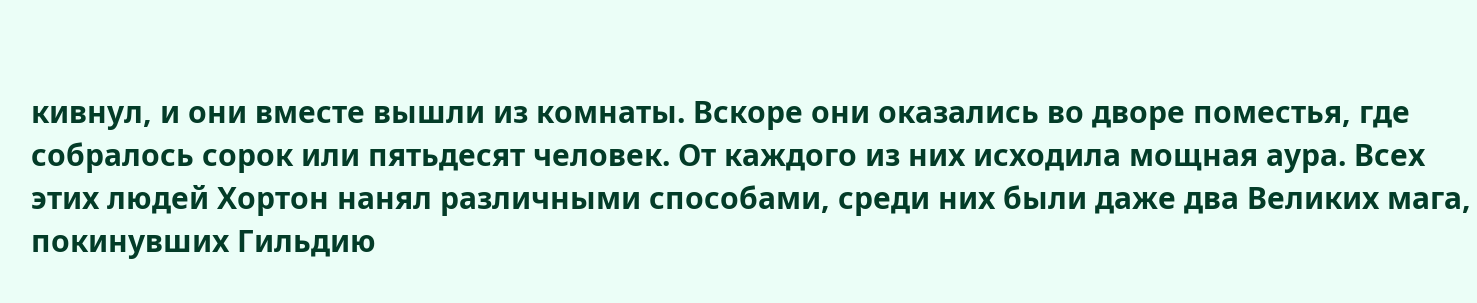кивнул, и они вместе вышли из комнаты. Вскоре они оказались во дворе поместья, где собралось сорок или пятьдесят человек. От каждого из них исходила мощная аура. Всех этих людей Хортон нанял различными способами, среди них были даже два Великих мага, покинувших Гильдию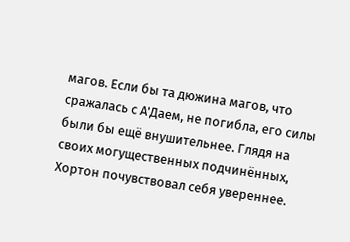магов. Если бы та дюжина магов, что сражалась с А'Даем, не погибла, его силы были бы ещё внушительнее. Глядя на своих могущественных подчинённых, Хортон почувствовал себя увереннее.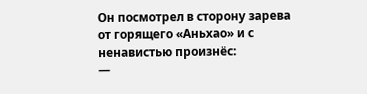Он посмотрел в сторону зарева от горящего «Аньхао» и с ненавистью произнёс:
—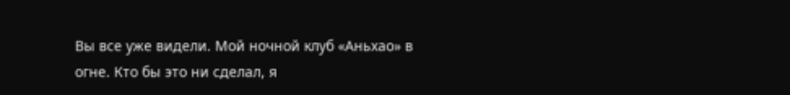Вы все уже видели. Мой ночной клуб «Аньхао» в огне. Кто бы это ни сделал, я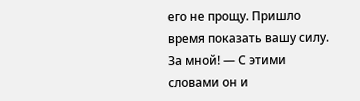его не прощу. Пришло время показать вашу силу. За мной! — С этими словами он и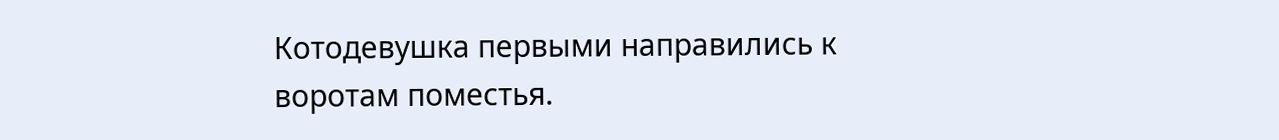Котодевушка первыми направились к воротам поместья.